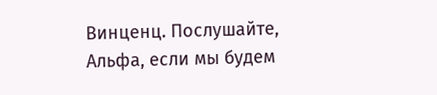Винценц. Послушайте, Альфа, если мы будем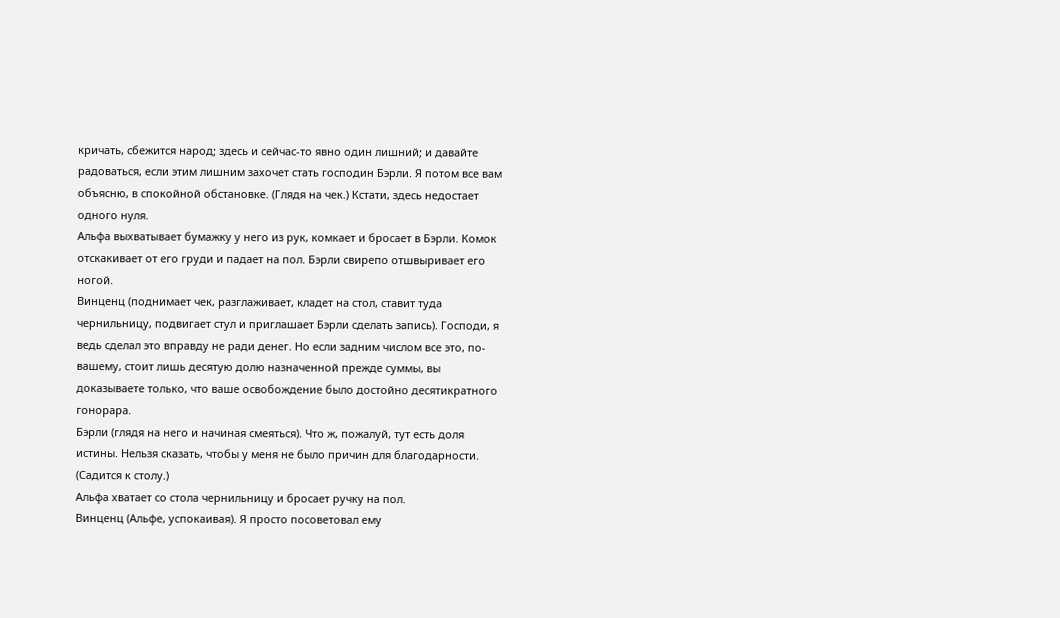кричать, сбежится народ; здесь и сейчас-то явно один лишний; и давайте радоваться, если этим лишним захочет стать господин Бэрли. Я потом все вам объясню, в спокойной обстановке. (Глядя на чек.) Кстати, здесь недостает одного нуля.
Альфа выхватывает бумажку у него из рук, комкает и бросает в Бэрли. Комок отскакивает от его груди и падает на пол. Бэрли свирепо отшвыривает его
ногой.
Винценц (поднимает чек, разглаживает, кладет на стол, ставит туда чернильницу, подвигает стул и приглашает Бэрли сделать запись). Господи, я ведь сделал это вправду не ради денег. Но если задним числом все это, по-вашему, стоит лишь десятую долю назначенной прежде суммы, вы доказываете только, что ваше освобождение было достойно десятикратного гонорара.
Бэрли (глядя на него и начиная смеяться). Что ж, пожалуй, тут есть доля истины. Нельзя сказать, чтобы у меня не было причин для благодарности. (Садится к столу.)
Альфа хватает со стола чернильницу и бросает ручку на пол.
Винценц (Альфе, успокаивая). Я просто посоветовал ему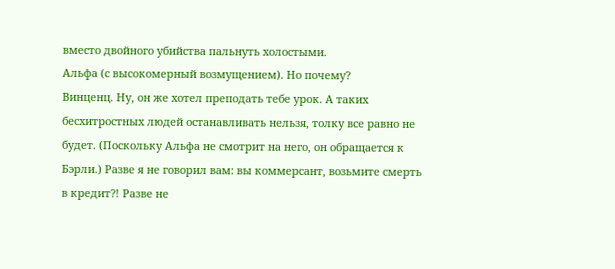вместо двойного убийства пальнуть холостыми.
Альфа (с высокомерный возмущением). Но почему?
Винценц. Ну, он же хотел преподать тебе урок. А таких бесхитростных людей останавливать нельзя, толку все равно не будет. (Поскольку Альфа не смотрит на него, он обращается к Бэрли.) Разве я не говорил вам: вы коммерсант, возьмите смерть в кредит?! Разве не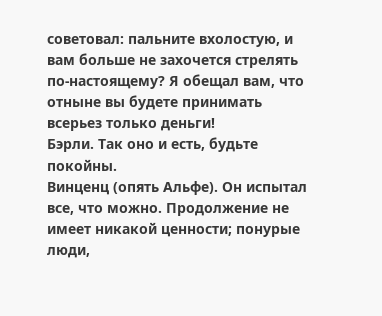советовал: пальните вхолостую, и вам больше не захочется стрелять по-настоящему? Я обещал вам, что отныне вы будете принимать всерьез только деньги!
Бэрли. Так оно и есть, будьте покойны.
Винценц (опять Альфе). Он испытал все, что можно. Продолжение не имеет никакой ценности; понурые люди,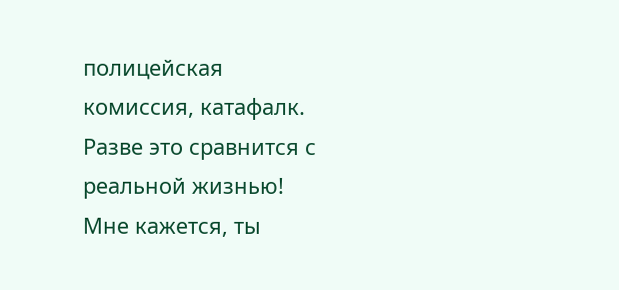полицейская комиссия, катафалк. Разве это сравнится с реальной жизнью! Мне кажется, ты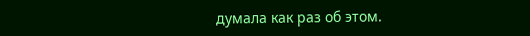думала как раз об этом.